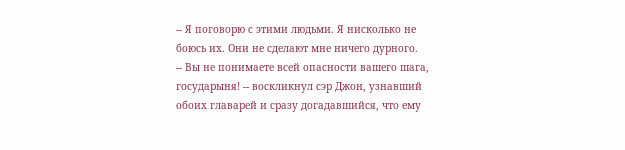-- Я поговорю с этими людьми. Я нисколько не боюсь их. Они не сделают мне ничего дурного.
-- Вы не понимаете всей опасности вашего шага, государыня! -- воскликнул сэр Джон, узнавший обоих главарей и сразу догадавшийся, что ему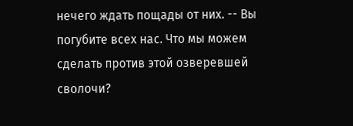нечего ждать пощады от них. -- Вы погубите всех нас. Что мы можем сделать против этой озверевшей сволочи?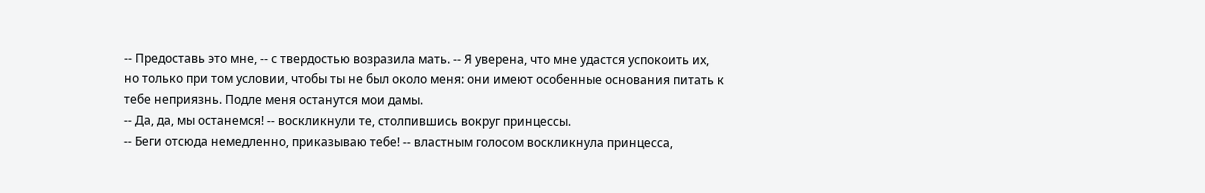-- Предоставь это мне, -- с твердостью возразила мать. -- Я уверена, что мне удастся успокоить их, но только при том условии, чтобы ты не был около меня: они имеют особенные основания питать к тебе неприязнь. Подле меня останутся мои дамы.
-- Да, да, мы останемся! -- воскликнули те, столпившись вокруг принцессы.
-- Беги отсюда немедленно, приказываю тебе! -- властным голосом воскликнула принцесса,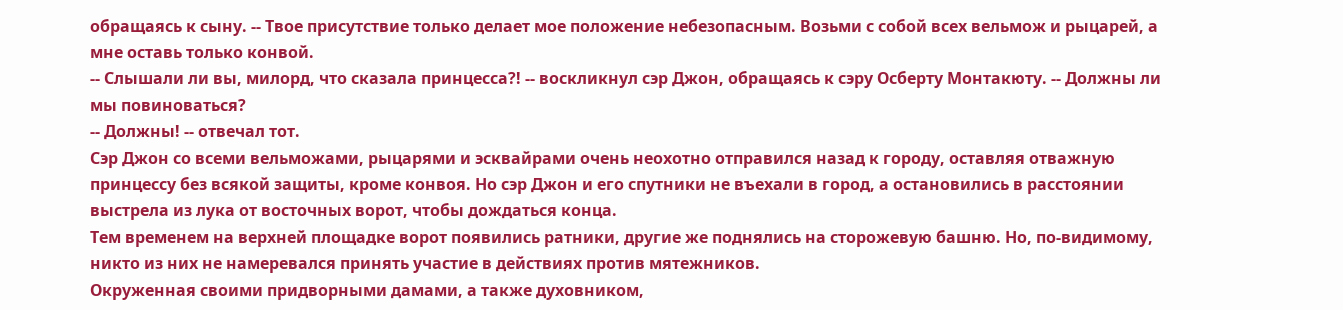обращаясь к сыну. -- Твое присутствие только делает мое положение небезопасным. Возьми с собой всех вельмож и рыцарей, а мне оставь только конвой.
-- Слышали ли вы, милорд, что сказала принцесса?! -- воскликнул сэр Джон, обращаясь к сэру Осберту Монтакюту. -- Должны ли мы повиноваться?
-- Должны! -- отвечал тот.
Сэр Джон со всеми вельможами, рыцарями и эсквайрами очень неохотно отправился назад к городу, оставляя отважную принцессу без всякой защиты, кроме конвоя. Но сэр Джон и его спутники не въехали в город, а остановились в расстоянии выстрела из лука от восточных ворот, чтобы дождаться конца.
Тем временем на верхней площадке ворот появились ратники, другие же поднялись на сторожевую башню. Но, по-видимому, никто из них не намеревался принять участие в действиях против мятежников.
Окруженная своими придворными дамами, а также духовником,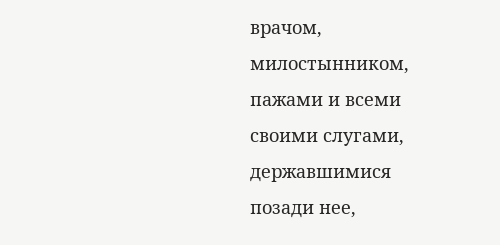врачом, милостынником, пажами и всеми своими слугами, державшимися позади нее,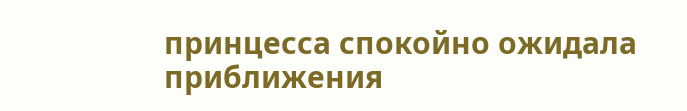принцесса спокойно ожидала приближения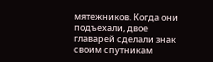мятежников. Когда они подъехали, двое главарей сделали знак своим спутникам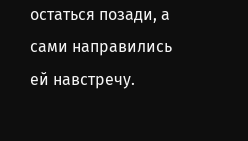остаться позади, а сами направились ей навстречу.